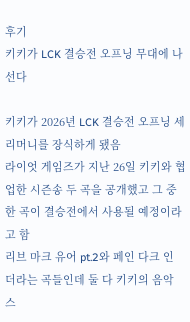후기
키키가 LCK 결승전 오프닝 무대에 나선다

키키가 2026년 LCK 결승전 오프닝 세리머니를 장식하게 됐음
라이엇 게임즈가 지난 26일 키키와 협업한 시즌송 두 곡을 공개했고 그 중 한 곡이 결승전에서 사용될 예정이라고 함
리브 마크 유어 pt.2와 페인 다크 인 더라는 곡들인데 둘 다 키키의 음악 스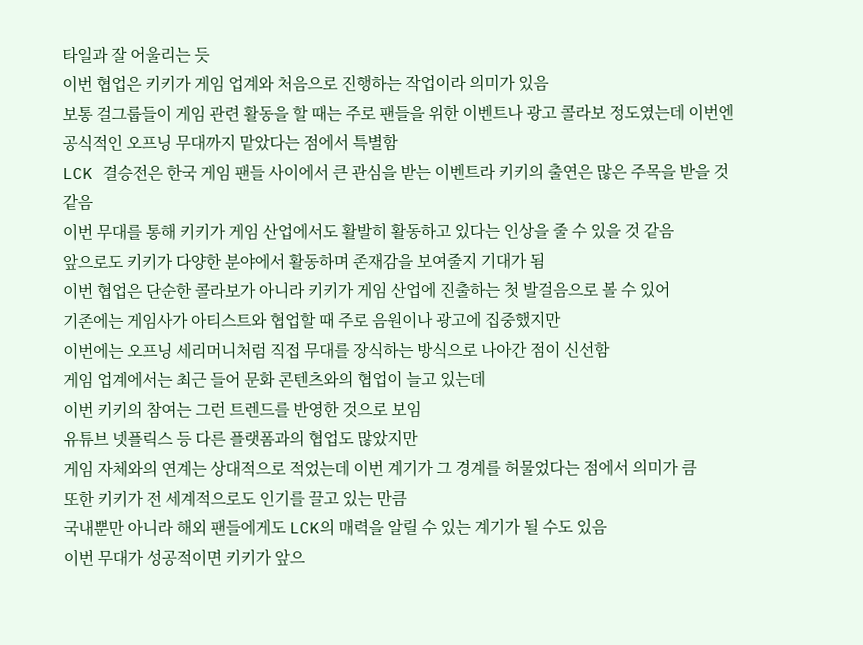타일과 잘 어울리는 듯
이번 협업은 키키가 게임 업계와 처음으로 진행하는 작업이라 의미가 있음
보통 걸그룹들이 게임 관련 활동을 할 때는 주로 팬들을 위한 이벤트나 광고 콜라보 정도였는데 이번엔 공식적인 오프닝 무대까지 맡았다는 점에서 특별함
LCK 결승전은 한국 게임 팬들 사이에서 큰 관심을 받는 이벤트라 키키의 출연은 많은 주목을 받을 것 같음
이번 무대를 통해 키키가 게임 산업에서도 활발히 활동하고 있다는 인상을 줄 수 있을 것 같음
앞으로도 키키가 다양한 분야에서 활동하며 존재감을 보여줄지 기대가 됨
이번 협업은 단순한 콜라보가 아니라 키키가 게임 산업에 진출하는 첫 발걸음으로 볼 수 있어
기존에는 게임사가 아티스트와 협업할 때 주로 음원이나 광고에 집중했지만
이번에는 오프닝 세리머니처럼 직접 무대를 장식하는 방식으로 나아간 점이 신선함
게임 업계에서는 최근 들어 문화 콘텐츠와의 협업이 늘고 있는데
이번 키키의 참여는 그런 트렌드를 반영한 것으로 보임
유튜브 넷플릭스 등 다른 플랫폼과의 협업도 많았지만
게임 자체와의 연계는 상대적으로 적었는데 이번 계기가 그 경계를 허물었다는 점에서 의미가 큼
또한 키키가 전 세계적으로도 인기를 끌고 있는 만큼
국내뿐만 아니라 해외 팬들에게도 LCK의 매력을 알릴 수 있는 계기가 될 수도 있음
이번 무대가 성공적이면 키키가 앞으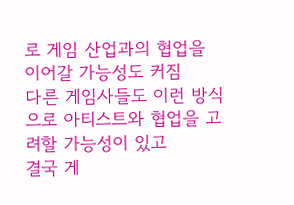로 게임 산업과의 협업을 이어갈 가능성도 커짐
다른 게임사들도 이런 방식으로 아티스트와 협업을 고려할 가능성이 있고
결국 게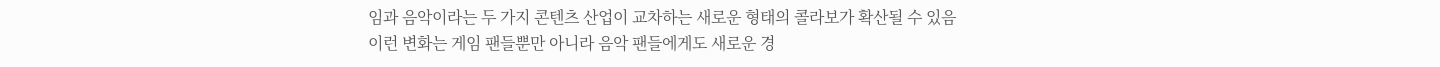임과 음악이라는 두 가지 콘텐츠 산업이 교차하는 새로운 형태의 콜라보가 확산될 수 있음
이런 변화는 게임 팬들뿐만 아니라 음악 팬들에게도 새로운 경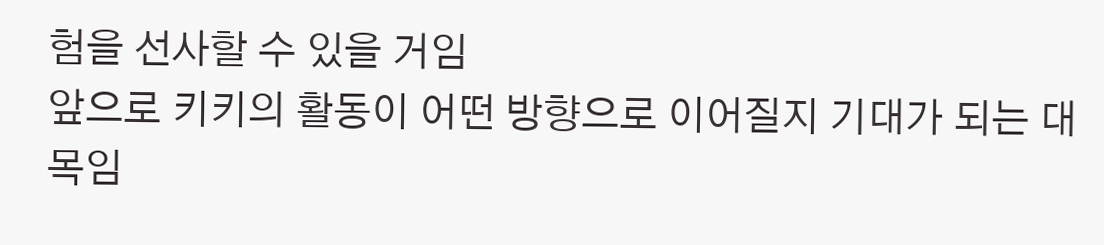험을 선사할 수 있을 거임
앞으로 키키의 활동이 어떤 방향으로 이어질지 기대가 되는 대목임